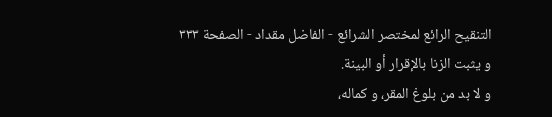التنقيح الرائع لمختصر الشرائع - الفاضل مقداد - الصفحة ٣٣٣
و يثبت الزنا بالإقرار أو البينة.
و لا بد من بلوغ المقر، و كماله،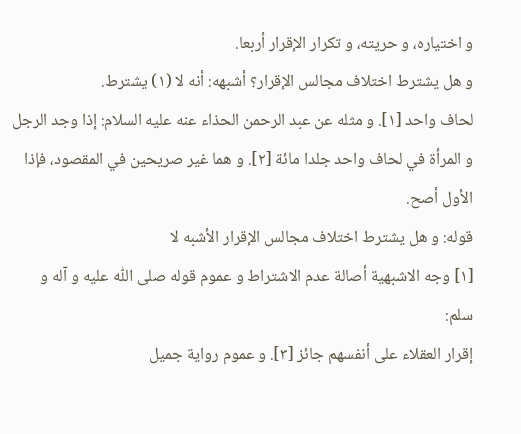و اختياره، و حريته، و تكرار الإقرار أربعا.
و هل يشترط اختلاف مجالس الإقرار؟ أشبهه: أنه لا (١) يشترط.
لحاف واحد [١]. و مثله عن عبد الرحمن الحذاء عنه عليه السلام: إذا وجد الرجل و المرأة في لحاف واحد جلدا مائة [٢]. و هما غير صريحين في المقصود، فإذا الأول أصح.
قوله: و هل يشترط اختلاف مجالس الإقرار الأشبه لا
[١] وجه الاشبهية أصالة عدم الاشتراط و عموم قوله صلى اللّٰه عليه و آله و سلم:
إقرار العقلاء على أنفسهم جائز [٣]. و عموم رواية جميل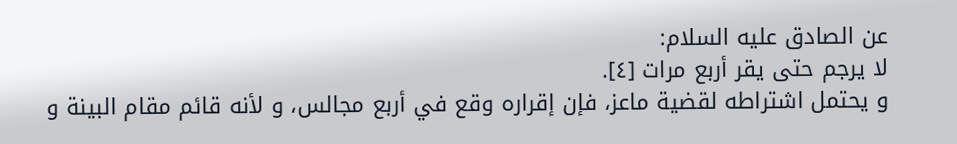عن الصادق عليه السلام:
لا يرجم حتى يقر أربع مرات [٤].
و يحتمل اشتراطه لقضية ماعز، فإن إقراره وقع في أربع مجالس، و لأنه قائم مقام البينة و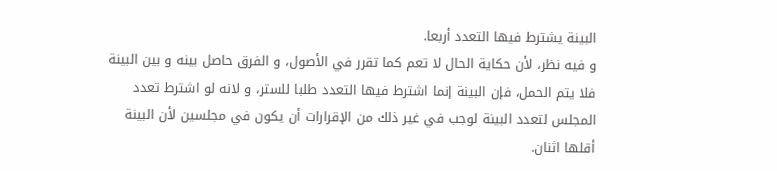البينة يشترط فيها التعدد أربعا.
و فيه نظر، لأن حكاية الحال لا تعم كما تقرر في الأصول، و الفرق حاصل بينه و بين البينة فلا يتم الحمل، فإن البينة إنما اشترط فيها التعدد طلبا للستر، و لانه لو اشترط تعدد المجلس لتعدد البينة لوجب في غير ذلك من الإقرارات أن يكون في مجلسين لأن البينة أقلها اثنان.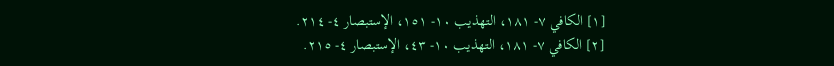[١] الكافي ٧- ١٨١، التهذيب ١٠- ١٥١، الإستبصار ٤- ٢١٤.
[٢] الكافي ٧- ١٨١، التهذيب ١٠- ٤٣، الإستبصار ٤- ٢١٥.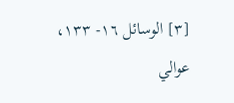[٣] الوسائل ١٦- ١٣٣، عوالي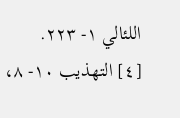اللئالي ١- ٢٢٣.
[٤] التهذيب ١٠- ٨،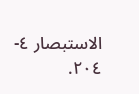الاستبصار ٤- ٢٠٤.